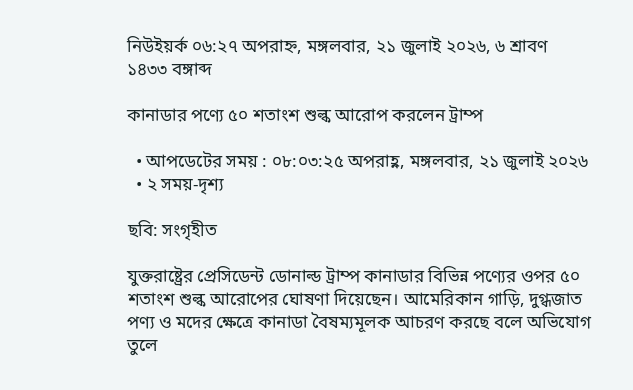নিউইয়র্ক ০৬:২৭ অপরাহ্ন, মঙ্গলবার, ২১ জুলাই ২০২৬, ৬ শ্রাবণ ১৪৩৩ বঙ্গাব্দ

কানাডার পণ্যে ৫০ শতাংশ শুল্ক আরোপ করলেন ট্রাম্প

  • আপডেটের সময় : ০৮:০৩:২৫ অপরাহ্ণ, মঙ্গলবার, ২১ জুলাই ২০২৬
  • ২ সময়-দৃশ্য

ছবি: সংগৃহীত

যুক্তরাষ্ট্রের প্রেসিডেন্ট ডোনাল্ড ট্রাম্প কানাডার বিভিন্ন পণ্যের ওপর ৫০ শতাংশ শুল্ক আরোপের ঘোষণা দিয়েছেন। আমেরিকান গাড়ি, দুগ্ধজাত পণ্য ও মদের ক্ষেত্রে কানাডা বৈষম্যমূলক আচরণ করছে বলে অভিযোগ তুলে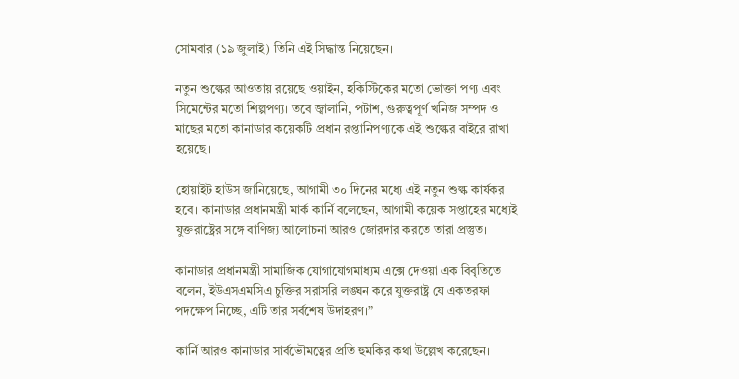সোমবার (১৯ জুলাই) তিনি এই সিদ্ধান্ত নিয়েছেন।

নতুন শুল্কের আওতায় রয়েছে ওয়াইন, হকিস্টিকের মতো ভোক্তা পণ্য এবং সিমেন্টের মতো শিল্পপণ্য। তবে জ্বালানি, পটাশ, গুরুত্বপূর্ণ খনিজ সম্পদ ও মাছের মতো কানাডার কয়েকটি প্রধান রপ্তানিপণ্যকে এই শুল্কের বাইরে রাখা হয়েছে।

হোয়াইট হাউস জানিয়েছে, আগামী ৩০ দিনের মধ্যে এই নতুন শুল্ক কার্যকর হবে। কানাডার প্রধানমন্ত্রী মার্ক কার্নি বলেছেন, আগামী কয়েক সপ্তাহের মধ্যেই যুক্তরাষ্ট্রের সঙ্গে বাণিজ্য আলোচনা আরও জোরদার করতে তারা প্রস্তুত।

কানাডার প্রধানমন্ত্রী সামাজিক যোগাযোগমাধ্যম এক্সে দেওয়া এক বিবৃতিতে বলেন, ইউএসএমসিএ চুক্তির সরাসরি লঙ্ঘন করে যুক্তরাষ্ট্র যে একতরফা পদক্ষেপ নিচ্ছে, এটি তার সর্বশেষ উদাহরণ।”

কার্নি আরও কানাডার সার্বভৌমত্বের প্রতি হুমকির কথা উল্লেখ করেছেন।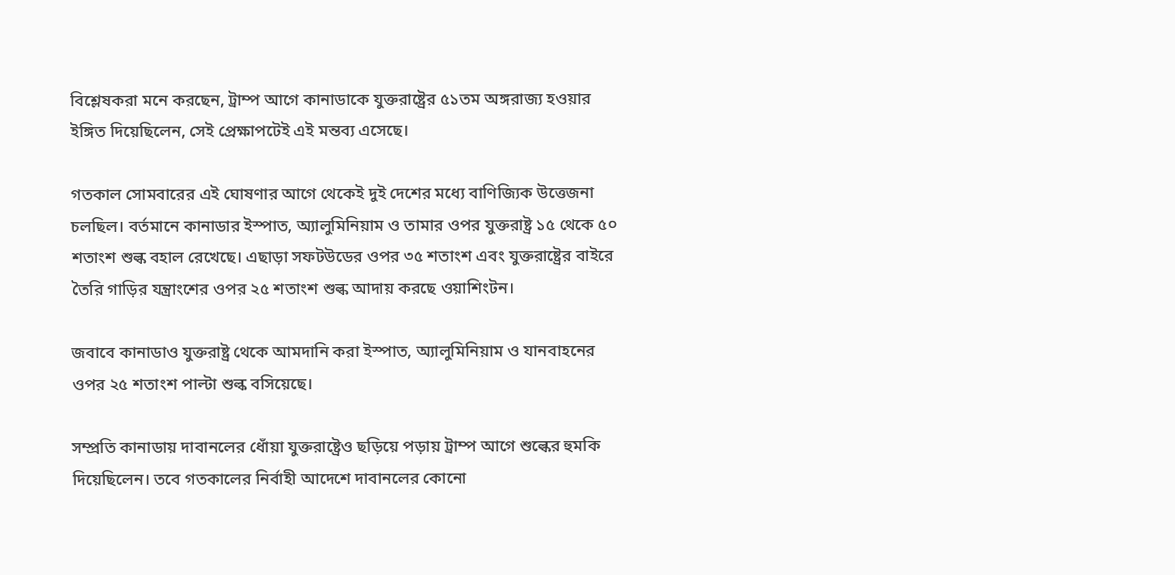বিশ্লেষকরা মনে করছেন, ট্রাম্প আগে কানাডাকে যুক্তরাষ্ট্রের ৫১তম অঙ্গরাজ্য হওয়ার ইঙ্গিত দিয়েছিলেন, সেই প্রেক্ষাপটেই এই মন্তব্য এসেছে।

গতকাল সোমবারের এই ঘোষণার আগে থেকেই দুই দেশের মধ্যে বাণিজ্যিক উত্তেজনা চলছিল। বর্তমানে কানাডার ইস্পাত, অ্যালুমিনিয়াম ও তামার ওপর যুক্তরাষ্ট্র ১৫ থেকে ৫০ শতাংশ শুল্ক বহাল রেখেছে। এছাড়া সফটউডের ওপর ৩৫ শতাংশ এবং যুক্তরাষ্ট্রের বাইরে তৈরি গাড়ির যন্ত্রাংশের ওপর ২৫ শতাংশ শুল্ক আদায় করছে ওয়াশিংটন।

জবাবে কানাডাও যুক্তরাষ্ট্র থেকে আমদানি করা ইস্পাত, অ্যালুমিনিয়াম ও যানবাহনের ওপর ২৫ শতাংশ পাল্টা শুল্ক বসিয়েছে।

সম্প্রতি কানাডায় দাবানলের ধোঁয়া যুক্তরাষ্ট্রেও ছড়িয়ে পড়ায় ট্রাম্প আগে শুল্কের হুমকি দিয়েছিলেন। তবে গতকালের নির্বাহী আদেশে দাবানলের কোনো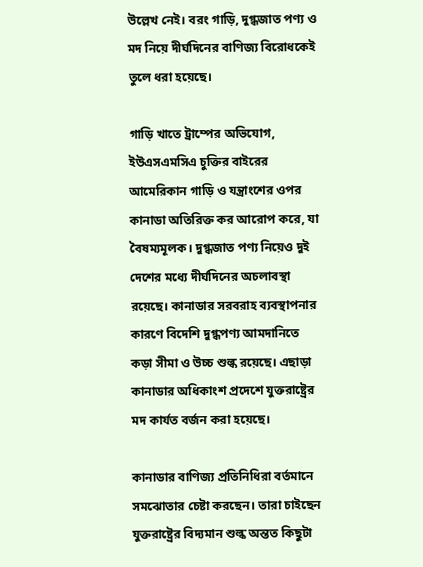উল্লেখ নেই। বরং গাড়ি, দুগ্ধজাত পণ্য ও মদ নিয়ে দীর্ঘদিনের বাণিজ্য বিরোধকেই তুলে ধরা হয়েছে।

গাড়ি খাতে ট্রাম্পের অভিযোগ, ইউএসএমসিএ চুক্তির বাইরের আমেরিকান গাড়ি ও যন্ত্রাংশের ওপর কানাডা অতিরিক্ত কর আরোপ করে, যা বৈষম্যমূলক। দুগ্ধজাত পণ্য নিয়েও দুই দেশের মধ্যে দীর্ঘদিনের অচলাবস্থা রয়েছে। কানাডার সরবরাহ ব্যবস্থাপনার কারণে বিদেশি দুগ্ধপণ্য আমদানিতে কড়া সীমা ও উচ্চ শুল্ক রয়েছে। এছাড়া কানাডার অধিকাংশ প্রদেশে যুক্তরাষ্ট্রের মদ কার্যত বর্জন করা হয়েছে।

কানাডার বাণিজ্য প্রতিনিধিরা বর্তমানে সমঝোতার চেষ্টা করছেন। তারা চাইছেন যুক্তরাষ্ট্রের বিদ্যমান শুল্ক অন্তত কিছুটা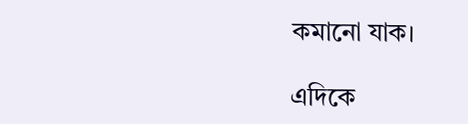কমানো যাক।

এদিকে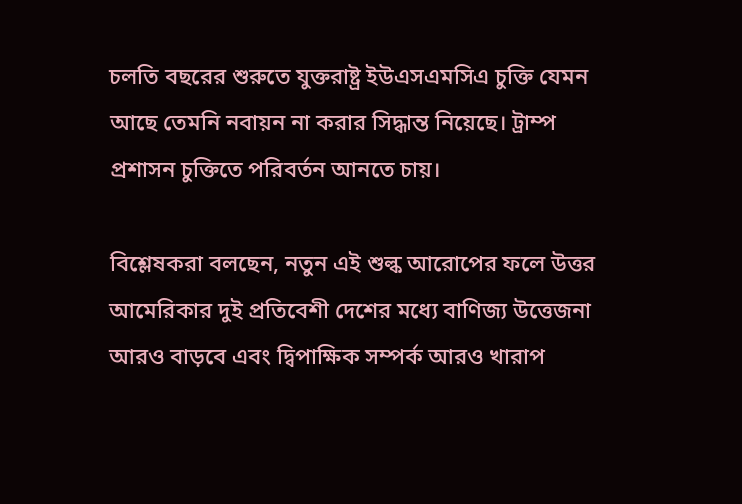চলতি বছরের শুরুতে যুক্তরাষ্ট্র ইউএসএমসিএ চুক্তি যেমন আছে তেমনি নবায়ন না করার সিদ্ধান্ত নিয়েছে। ট্রাম্প প্রশাসন চুক্তিতে পরিবর্তন আনতে চায়।

বিশ্লেষকরা বলছেন, নতুন এই শুল্ক আরোপের ফলে উত্তর আমেরিকার দুই প্রতিবেশী দেশের মধ্যে বাণিজ্য উত্তেজনা আরও বাড়বে এবং দ্বিপাক্ষিক সম্পর্ক আরও খারাপ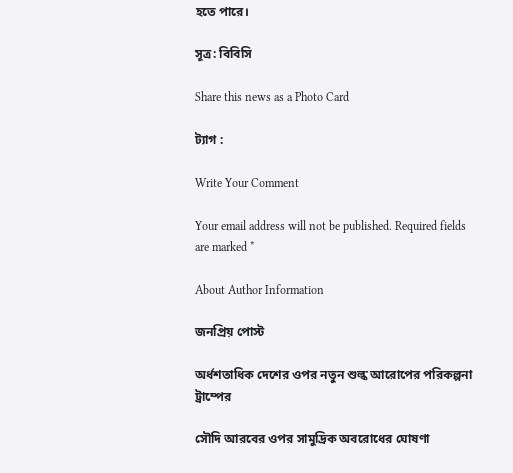হতে পারে।

সূত্র: বিবিসি

Share this news as a Photo Card

ট্যাগ :

Write Your Comment

Your email address will not be published. Required fields are marked *

About Author Information

জনপ্রিয় পোস্ট

অর্ধশতাধিক দেশের ওপর নতুন শুল্ক আরোপের পরিকল্পনা ট্রাম্পের

সৌদি আরবের ওপর সামুদ্রিক অবরোধের ঘোষণা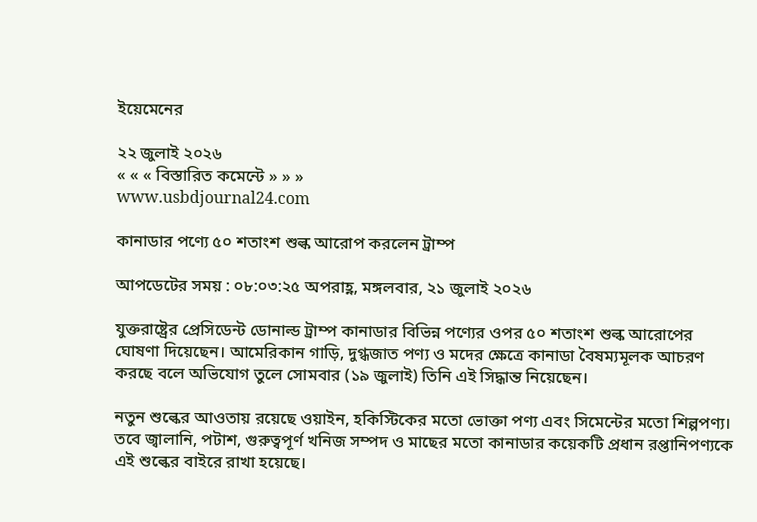ইয়েমেনের

২২ জুলাই ২০২৬
« « « বিস্তারিত কমেন্টে » » »
www.usbdjournal24.com

কানাডার পণ্যে ৫০ শতাংশ শুল্ক আরোপ করলেন ট্রাম্প

আপডেটের সময় : ০৮:০৩:২৫ অপরাহ্ণ, মঙ্গলবার, ২১ জুলাই ২০২৬

যুক্তরাষ্ট্রের প্রেসিডেন্ট ডোনাল্ড ট্রাম্প কানাডার বিভিন্ন পণ্যের ওপর ৫০ শতাংশ শুল্ক আরোপের ঘোষণা দিয়েছেন। আমেরিকান গাড়ি, দুগ্ধজাত পণ্য ও মদের ক্ষেত্রে কানাডা বৈষম্যমূলক আচরণ করছে বলে অভিযোগ তুলে সোমবার (১৯ জুলাই) তিনি এই সিদ্ধান্ত নিয়েছেন।

নতুন শুল্কের আওতায় রয়েছে ওয়াইন, হকিস্টিকের মতো ভোক্তা পণ্য এবং সিমেন্টের মতো শিল্পপণ্য। তবে জ্বালানি, পটাশ, গুরুত্বপূর্ণ খনিজ সম্পদ ও মাছের মতো কানাডার কয়েকটি প্রধান রপ্তানিপণ্যকে এই শুল্কের বাইরে রাখা হয়েছে।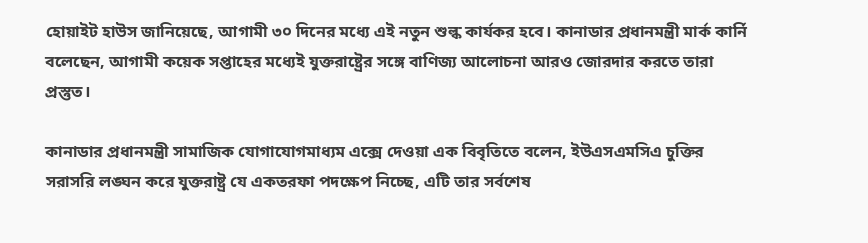হোয়াইট হাউস জানিয়েছে, আগামী ৩০ দিনের মধ্যে এই নতুন শুল্ক কার্যকর হবে। কানাডার প্রধানমন্ত্রী মার্ক কার্নি বলেছেন, আগামী কয়েক সপ্তাহের মধ্যেই যুক্তরাষ্ট্রের সঙ্গে বাণিজ্য আলোচনা আরও জোরদার করতে তারা প্রস্তুত।

কানাডার প্রধানমন্ত্রী সামাজিক যোগাযোগমাধ্যম এক্সে দেওয়া এক বিবৃতিতে বলেন, ইউএসএমসিএ চুক্তির সরাসরি লঙ্ঘন করে যুক্তরাষ্ট্র যে একতরফা পদক্ষেপ নিচ্ছে, এটি তার সর্বশেষ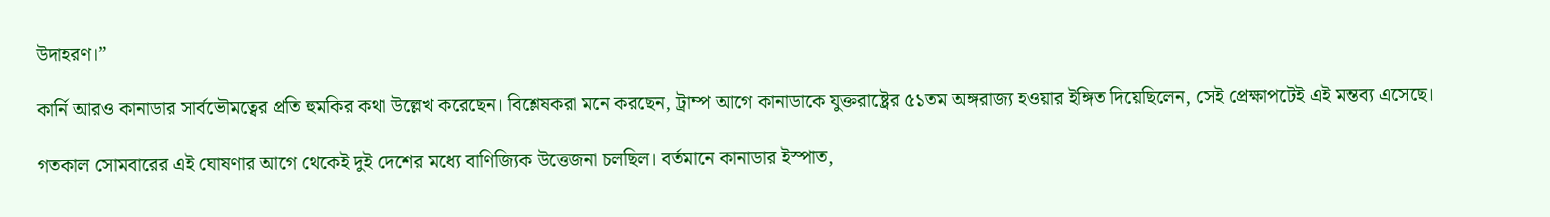উদাহরণ।”

কার্নি আরও কানাডার সার্বভৌমত্বের প্রতি হুমকির কথা উল্লেখ করেছেন। বিশ্লেষকরা মনে করছেন, ট্রাম্প আগে কানাডাকে যুক্তরাষ্ট্রের ৫১তম অঙ্গরাজ্য হওয়ার ইঙ্গিত দিয়েছিলেন, সেই প্রেক্ষাপটেই এই মন্তব্য এসেছে।

গতকাল সোমবারের এই ঘোষণার আগে থেকেই দুই দেশের মধ্যে বাণিজ্যিক উত্তেজনা চলছিল। বর্তমানে কানাডার ইস্পাত,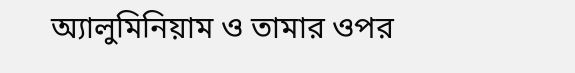অ্যালুমিনিয়াম ও তামার ওপর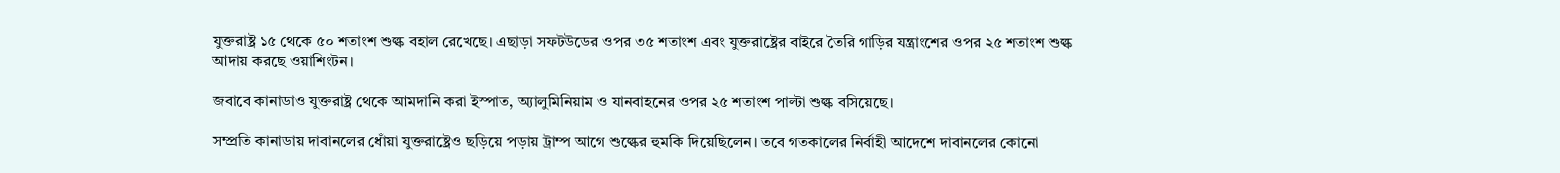যুক্তরাষ্ট্র ১৫ থেকে ৫০ শতাংশ শুল্ক বহাল রেখেছে। এছাড়া সফটউডের ওপর ৩৫ শতাংশ এবং যুক্তরাষ্ট্রের বাইরে তৈরি গাড়ির যন্ত্রাংশের ওপর ২৫ শতাংশ শুল্ক আদায় করছে ওয়াশিংটন।

জবাবে কানাডাও যুক্তরাষ্ট্র থেকে আমদানি করা ইস্পাত, অ্যালুমিনিয়াম ও যানবাহনের ওপর ২৫ শতাংশ পাল্টা শুল্ক বসিয়েছে।

সম্প্রতি কানাডায় দাবানলের ধোঁয়া যুক্তরাষ্ট্রেও ছড়িয়ে পড়ায় ট্রাম্প আগে শুল্কের হুমকি দিয়েছিলেন। তবে গতকালের নির্বাহী আদেশে দাবানলের কোনো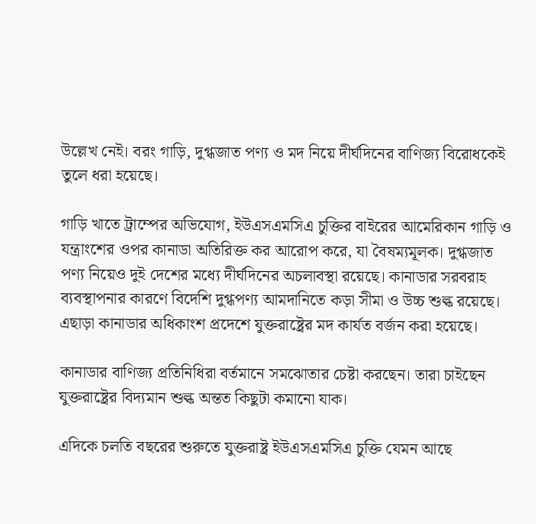উল্লেখ নেই। বরং গাড়ি, দুগ্ধজাত পণ্য ও মদ নিয়ে দীর্ঘদিনের বাণিজ্য বিরোধকেই তুলে ধরা হয়েছে।

গাড়ি খাতে ট্রাম্পের অভিযোগ, ইউএসএমসিএ চুক্তির বাইরের আমেরিকান গাড়ি ও যন্ত্রাংশের ওপর কানাডা অতিরিক্ত কর আরোপ করে, যা বৈষম্যমূলক। দুগ্ধজাত পণ্য নিয়েও দুই দেশের মধ্যে দীর্ঘদিনের অচলাবস্থা রয়েছে। কানাডার সরবরাহ ব্যবস্থাপনার কারণে বিদেশি দুগ্ধপণ্য আমদানিতে কড়া সীমা ও উচ্চ শুল্ক রয়েছে। এছাড়া কানাডার অধিকাংশ প্রদেশে যুক্তরাষ্ট্রের মদ কার্যত বর্জন করা হয়েছে।

কানাডার বাণিজ্য প্রতিনিধিরা বর্তমানে সমঝোতার চেষ্টা করছেন। তারা চাইছেন যুক্তরাষ্ট্রের বিদ্যমান শুল্ক অন্তত কিছুটা কমানো যাক।

এদিকে চলতি বছরের শুরুতে যুক্তরাষ্ট্র ইউএসএমসিএ চুক্তি যেমন আছে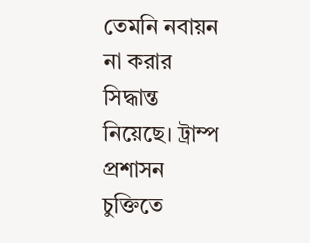তেমনি নবায়ন না করার সিদ্ধান্ত নিয়েছে। ট্রাম্প প্রশাসন চুক্তিতে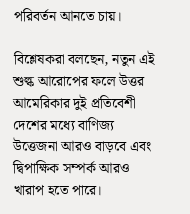পরিবর্তন আনতে চায়।

বিশ্লেষকরা বলছেন, নতুন এই শুল্ক আরোপের ফলে উত্তর আমেরিকার দুই প্রতিবেশী দেশের মধ্যে বাণিজ্য উত্তেজনা আরও বাড়বে এবং দ্বিপাক্ষিক সম্পর্ক আরও খারাপ হতে পারে।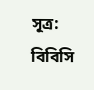সূত্র: বিবিসি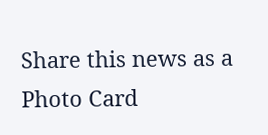Share this news as a Photo Card